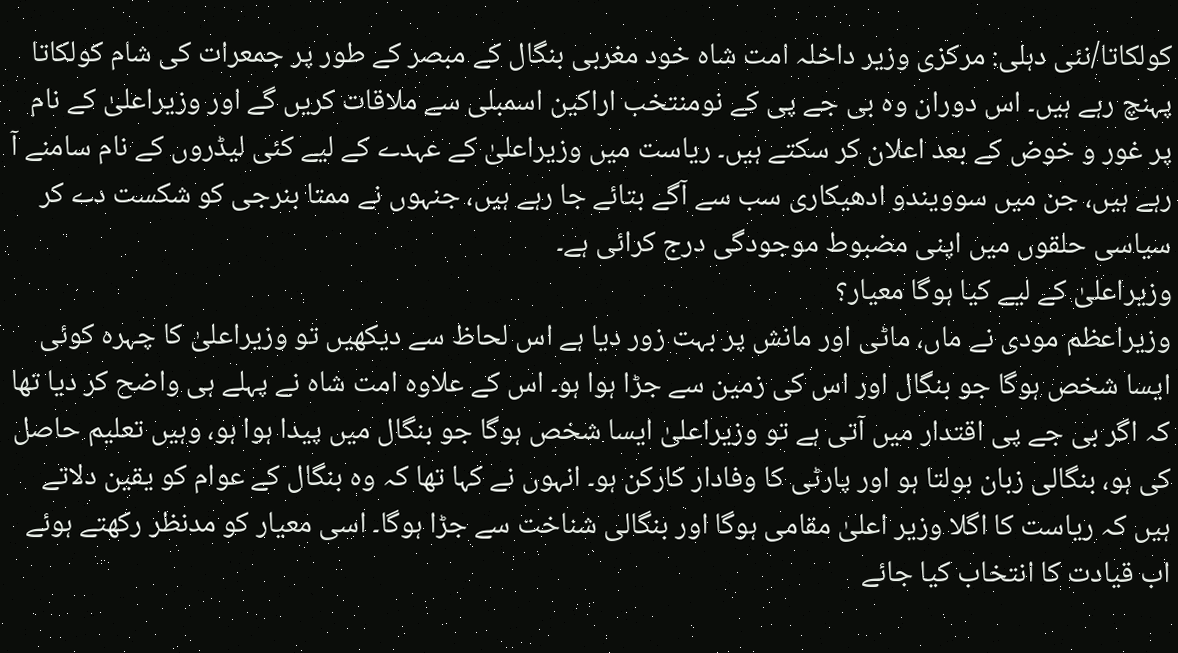کولکاتا/نئی دہلی: مرکزی وزیر داخلہ امت شاہ خود مغربی بنگال کے مبصر کے طور پر جمعرات کی شام کولکاتا پہنچ رہے ہیں۔ اس دوران وہ بی جے پی کے نومنتخب اراکین اسمبلی سے ملاقات کریں گے اور وزیراعلیٰ کے نام پر غور و خوض کے بعد اعلان کر سکتے ہیں۔ ریاست میں وزیراعلیٰ کے عہدے کے لیے کئی لیڈروں کے نام سامنے آ رہے ہیں، جن میں سوویندو ادھیکاری سب سے آگے بتائے جا رہے ہیں، جنہوں نے ممتا بنرجی کو شکست دے کر سیاسی حلقوں میں اپنی مضبوط موجودگی درج کرائی ہے۔
وزیراعلیٰ کے لیے کیا ہوگا معیار؟
وزیراعظم مودی نے ماں، ماٹی اور مانش پر بہت زور دیا ہے اس لحاظ سے دیکھیں تو وزیراعلیٰ کا چہرہ کوئی ایسا شخص ہوگا جو بنگال اور اس کی زمین سے جڑا ہوا ہو۔ اس کے علاوہ امت شاہ نے پہلے ہی واضح کر دیا تھا کہ اگر بی جے پی اقتدار میں آتی ہے تو وزیراعلیٰ ایسا شخص ہوگا جو بنگال میں پیدا ہوا ہو، وہیں تعلیم حاصل کی ہو، بنگالی زبان بولتا ہو اور پارٹی کا وفادار کارکن ہو۔ انہوں نے کہا تھا کہ وہ بنگال کے عوام کو یقین دلاتے ہیں کہ ریاست کا اگلا وزیر اعلیٰ مقامی ہوگا اور بنگالی شناخت سے جڑا ہوگا۔ اسی معیار کو مدنظر رکھتے ہوئے اب قیادت کا انتخاب کیا جائے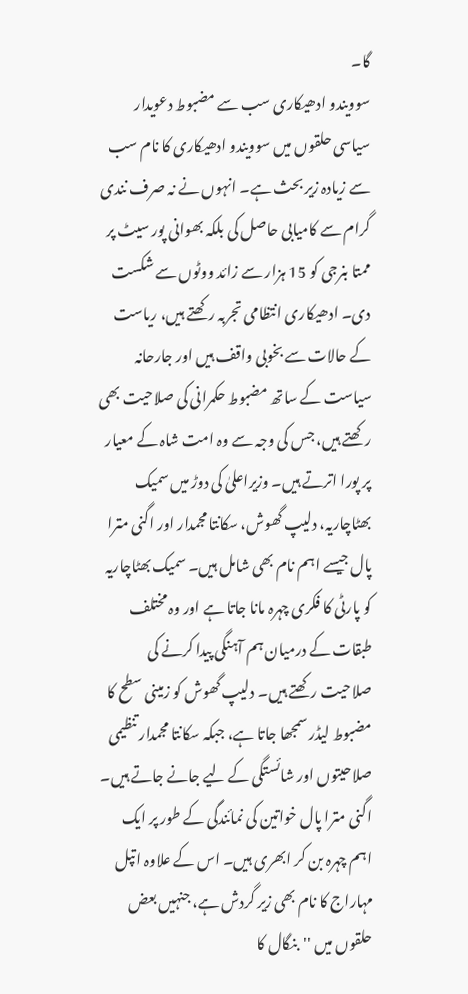گا۔
سوویندو ادھیکاری سب سے مضبوط دعویدار
سیاسی حلقوں میں سوویندو ادھیکاری کا نام سب سے زیادہ زیر بحث ہے۔ انہوں نے نہ صرف نندی گرام سے کامیابی حاصل کی بلکہ بھوانی پور سیٹ پر ممتا بنرجی کو 15 ہزار سے زائد ووٹوں سے شکست دی۔ ادھیکاری انتظامی تجربہ رکھتے ہیں، ریاست کے حالات سے بخوبی واقف ہیں اور جارحانہ سیاست کے ساتھ مضبوط حکمرانی کی صلاحیت بھی رکھتے ہیں، جس کی وجہ سے وہ امت شاہ کے معیار پر پورا اترتے ہیں۔ وزیراعلیٰ کی دوڑ میں سمیک بھٹاچاریہ، دلیپ گھوش، سکانتا مجمدار اور اگنی مترا پال جیسے اہم نام بھی شامل ہیں۔ سمیک بھٹاچاریہ کو پارٹی کا فکری چہرہ مانا جاتا ہے اور وہ مختلف طبقات کے درمیان ہم آہنگی پیدا کرنے کی صلاحیت رکھتے ہیں۔ دلیپ گھوش کو زمینی سطح کا مضبوط لیڈر سمجھا جاتا ہے، جبکہ سکانتا مجمدار تنظیمی صلاحیتوں اور شائستگی کے لیے جانے جاتے ہیں۔ اگنی مترا پال خواتین کی نمائندگی کے طور پر ایک اہم چہرہ بن کر ابھری ہیں۔ اس کے علاوہ اتپل مہاراج کا نام بھی زیر گردش ہے، جنہیں بعض حلقوں میں ''بنگال کا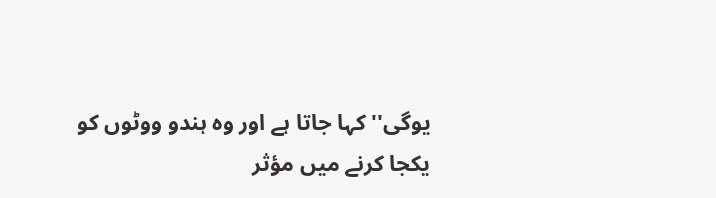یوگی'' کہا جاتا ہے اور وہ ہندو ووٹوں کو یکجا کرنے میں مؤثر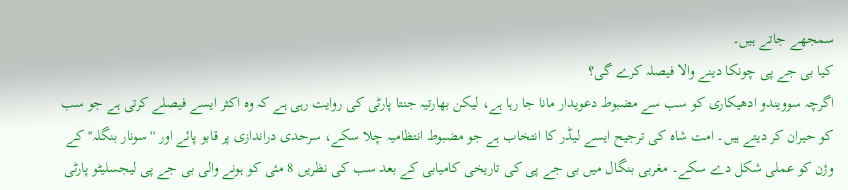سمجھے جاتے ہیں۔
کیا بی جے پی چونکا دینے والا فیصلہ کرے گی؟
اگرچہ سوویندو ادھیکاری کو سب سے مضبوط دعویدار مانا جا رہا ہے، لیکن بھارتیہ جنتا پارٹی کی روایت رہی ہے کہ وہ اکثر ایسے فیصلے کرتی ہے جو سب کو حیران کر دیتے ہیں۔ امت شاہ کی ترجیح ایسے لیڈر کا انتخاب ہے جو مضبوط انتظامیہ چلا سکے، سرحدی دراندازی پر قابو پائے اور ''سونار بنگلہ'' کے وژن کو عملی شکل دے سکے۔ مغربی بنگال میں بی جے پی کی تاریخی کامیابی کے بعد سب کی نظریں 8 مئی کو ہونے والی بی جے پی لیجسلیٹو پارٹی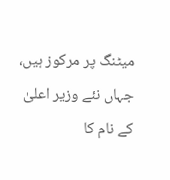میٹنگ پر مرکوز ہیں، جہاں نئے وزیر اعلیٰ کے نام کا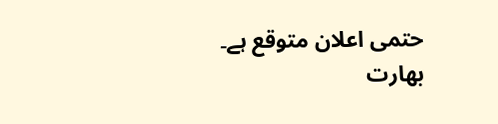حتمی اعلان متوقع ہے۔
بھارت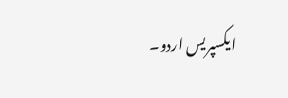ایکسپریس اردو۔